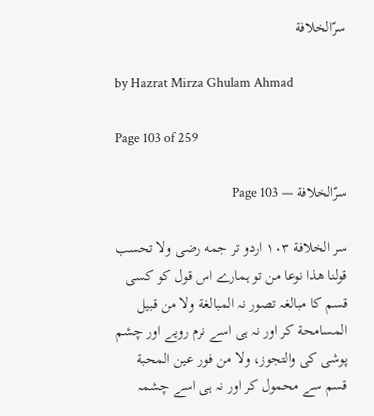سرّالخلافة

by Hazrat Mirza Ghulam Ahmad

Page 103 of 259

سرّالخلافة — Page 103

سر الخلافة ۱۰۳ اردو تر جمه رضی ولا تحسب قولنا هذا نوعا من تو ہمارے اس قول کو کسی قسم کا مبالغہ تصور نہ المبالغة ولا من قبيل المسامحة کر اور نہ ہی اسے نرم رویے اور چشم پوشی کی والتجوز، ولا من فور عين المحبة قسم سے محمول کر اور نہ ہی اسے چشمہ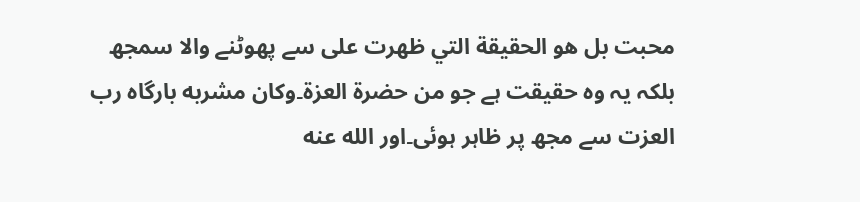محبت بل هو الحقيقة التي ظهرت علی سے پھوٹنے والا سمجھ بلکہ یہ وہ حقیقت ہے جو من حضرة العزة۔وكان مشربه بارگاہ رب العزت سے مجھ پر ظاہر ہوئی۔اور الله عنه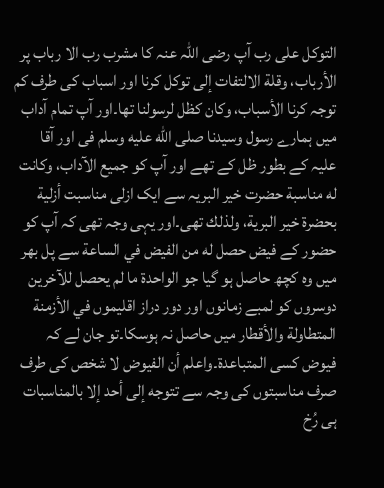التوكل على رب آپ رضی اللہ عنہ کا مشرب رب الا رباب پر الأرباب، وقلة الالتفات إلى توكل كرنا اور اسباب کی طرف کم توجہ کرنا الأسباب، وكان كظل لرسولنا تھا۔اور آپ تمام آداب میں ہمارے رسول وسيدنا صلی الله علیه وسلم فی اور آقا علیہ کے بطور ظل کے تھے اور آپ کو جميع الآداب، وكانت له مناسبة حضرت خیر البریہ سے ایک ازلی مناسبت أزلية بحضرة خير البرية، ولذلك تھی۔اور یہی وجہ تھی کہ آپ کو حضور کے فیض حصل له من الفيض في الساعة سے پل بھر میں وہ کچھ حاصل ہو گیا جو الواحدة ما لم يحصل للآخرين دوسروں کو لمبے زمانوں اور دور دراز اقلیموں في الأزمنة المتطاولة والأقطار میں حاصل نہ ہوسکا۔تو جان لے کہ فیوض کسی المتباعدة۔واعلم أن الفيوض لا شخص كى طرف صرف مناسبتوں کی وجہ سے تتوجه إلى أحد إلا بالمناسبات ہی رُخ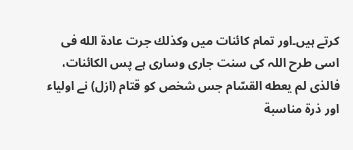کرتے ہیں۔اور تمام کائنات میں وكذلك جرت عادة الله فى اسى طرح اللہ کی سنت جاری وساری ہے پس الكائنات، فالذى لم يعطه القسّام جس شخص کو قتام (ازل) نے اولیاء اور ذرة مناسبة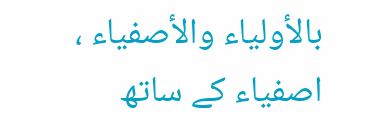بالأولياء والأصفياء ، اصفیاء کے ساتھ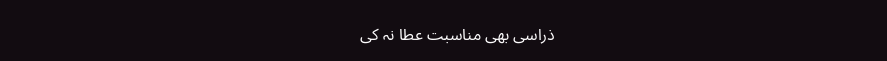ذراسی بھی مناسبت عطا نہ کی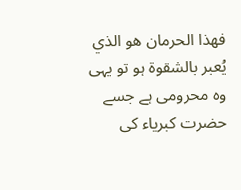فهذا الحرمان هو الذي يُعبر بالشقوة ہو تو یہی وہ محرومی ہے جسے حضرت کبریاء کی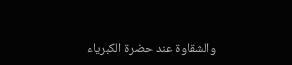والشقاوة عند حضرة الكبرياء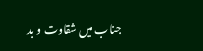جناب میں شقاوت و بد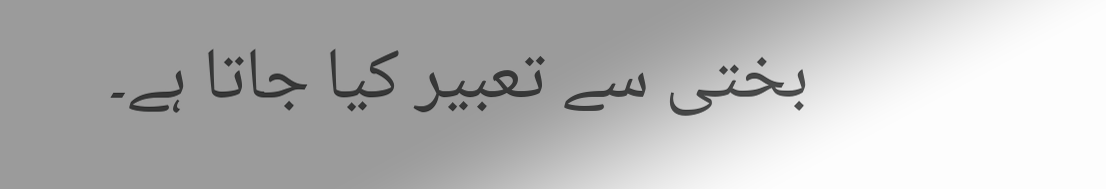بختی سے تعبیر کیا جاتا ہے۔